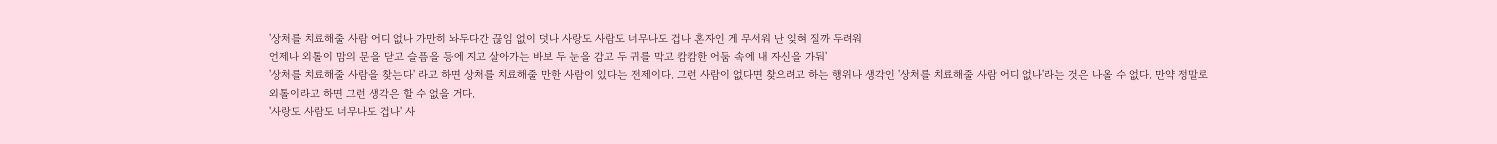'상처를 치료해줄 사람 어디 없나 가만히 놔두다간 끊임 없이 덧나 사랑도 사람도 너무나도 겁나 혼자인 게 무서워 난 잊혀 질까 두려워
언제나 외톨이 맘의 문을 닫고 슬픔을 등에 지고 살아가는 바보 두 눈을 감고 두 귀를 막고 캄캄한 어둠 속에 내 자신을 가둬'
'상처를 치료해줄 사람을 찾는다' 라고 하면 상처를 치료해줄 만한 사람이 있다는 전제이다. 그런 사람이 없다면 찾으려고 하는 행위나 생각인 '상처를 치료해줄 사람 어디 없나'라는 것은 나올 수 없다. 만약 정말로 외톨이라고 하면 그런 생각은 할 수 없을 거다.
'사랑도 사람도 너무나도 겁나' 사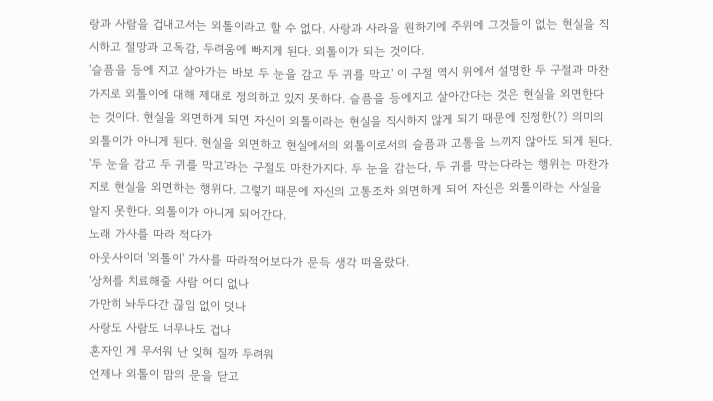랑과 사람을 겁내고서는 외톨이라고 할 수 없다. 사랑과 사라을 원하기에 주위에 그것들이 없는 현실을 직시하고 절망과 고독감, 두려움에 빠지게 된다. 외톨이가 되는 것이다.
'슬픔을 등에 지고 살아가는 바보 두 눈을 감고 두 귀를 막고' 이 구절 역시 위에서 설명한 두 구절과 마찬가지로 외톨이에 대해 제대로 정의하고 있지 못하다. 슬픔을 등에지고 살아간다는 것은 현실을 외면한다는 것이다. 현실을 외면하게 되면 자신이 외톨이라는 현실을 직시하지 않게 되기 때문에 진정한(?) 의미의 외톨이가 아니게 된다. 현실을 외면하고 현실에서의 외톨이로서의 슬픔과 고통을 느끼지 않아도 되게 된다. '두 눈을 감고 두 귀를 막고'라는 구절도 마찬가지다. 두 눈을 감는다, 두 귀를 막는다라는 행위는 마찬가지로 현실을 외면하는 행위다. 그렇기 때문에 자신의 고통조차 외면하게 되어 자신은 외톨이라는 사실을 알지 못한다. 외톨이가 아니게 되어간다.
노래 가사를 따라 적다가
아웃사이더 '외톨이' 가사를 따라적어보다가 문득 생각 떠올랐다.
'상처를 치료해줄 사람 어디 없나
가만히 놔두다간 끊임 없이 덧나
사랑도 사람도 너무나도 겁나
혼자인 게 무서워 난 잊혀 질까 두려워
언제나 외톨이 맘의 문을 닫고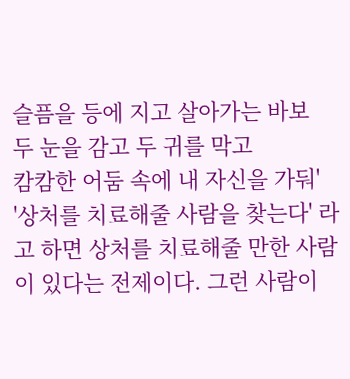슬픔을 등에 지고 살아가는 바보
두 눈을 감고 두 귀를 막고
캄캄한 어둠 속에 내 자신을 가둬'
'상처를 치료해줄 사람을 찾는다' 라고 하면 상처를 치료해줄 만한 사람이 있다는 전제이다. 그런 사람이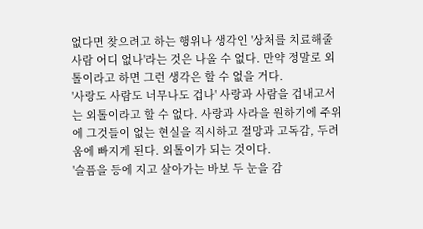없다면 찾으려고 하는 행위나 생각인 '상처를 치료해줄 사람 어디 없나'라는 것은 나올 수 없다. 만약 정말로 외톨이라고 하면 그런 생각은 할 수 없을 거다.
'사랑도 사람도 너무나도 겁나' 사랑과 사람을 겁내고서는 외톨이라고 할 수 없다. 사랑과 사라을 원하기에 주위에 그것들이 없는 현실을 직시하고 절망과 고독감, 두려움에 빠지게 된다. 외톨이가 되는 것이다.
'슬픔을 등에 지고 살아가는 바보 두 눈을 감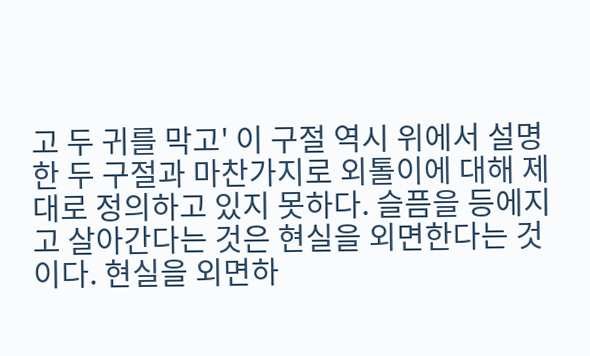고 두 귀를 막고' 이 구절 역시 위에서 설명한 두 구절과 마찬가지로 외톨이에 대해 제대로 정의하고 있지 못하다. 슬픔을 등에지고 살아간다는 것은 현실을 외면한다는 것이다. 현실을 외면하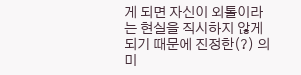게 되면 자신이 외톨이라는 현실을 직시하지 않게 되기 때문에 진정한(?) 의미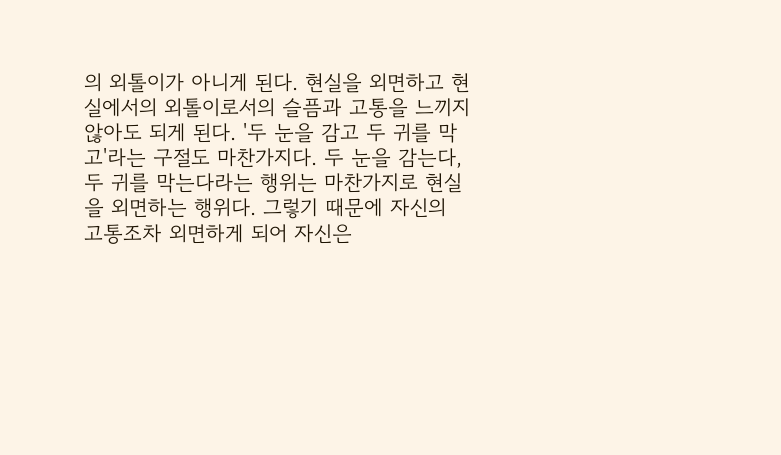의 외톨이가 아니게 된다. 현실을 외면하고 현실에서의 외톨이로서의 슬픔과 고통을 느끼지 않아도 되게 된다. '두 눈을 감고 두 귀를 막고'라는 구절도 마찬가지다. 두 눈을 감는다, 두 귀를 막는다라는 행위는 마찬가지로 현실을 외면하는 행위다. 그렇기 때문에 자신의 고통조차 외면하게 되어 자신은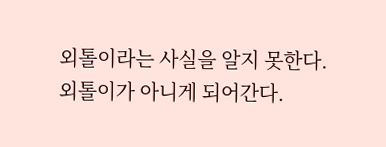외톨이라는 사실을 알지 못한다. 외톨이가 아니게 되어간다.